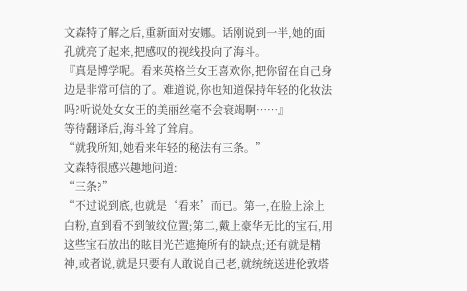文森特了解之后,重新面对安娜。话刚说到一半,她的面孔就亮了起来,把感叹的视线投向了海斗。
『真是博学呢。看来英格兰女王喜欢你,把你留在自己身边是非常可信的了。难道说,你也知道保持年轻的化妆法吗?听说处女女王的美丽丝毫不会衰竭啊……』
等待翻译后,海斗耸了耸肩。
“就我所知,她看来年轻的秘法有三条。”
文森特很感兴趣地问道:
“三条?”
“不过说到底,也就是‘看来’而已。第一,在脸上涂上白粉,直到看不到皱纹位置;第二,戴上豪华无比的宝石,用这些宝石放出的眩目光芒遮掩所有的缺点;还有就是精神,或者说,就是只要有人敢说自己老,就统统送进伦敦塔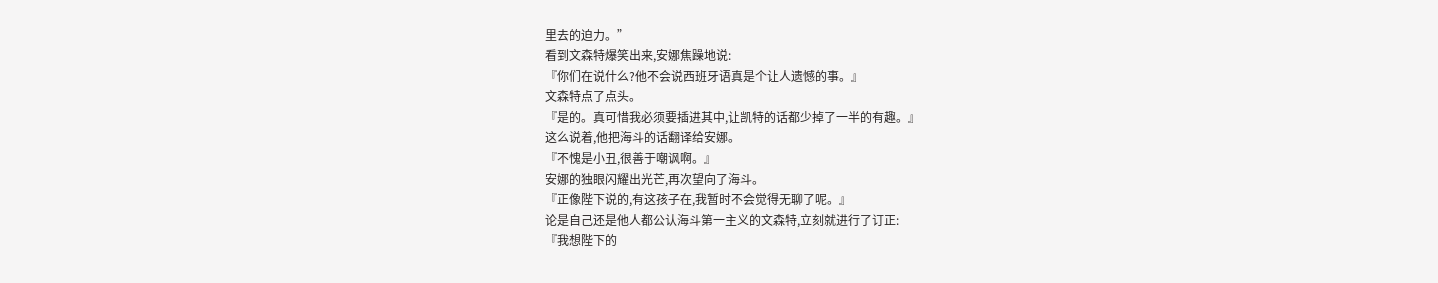里去的迫力。”
看到文森特爆笑出来,安娜焦躁地说:
『你们在说什么?他不会说西班牙语真是个让人遗憾的事。』
文森特点了点头。
『是的。真可惜我必须要插进其中,让凯特的话都少掉了一半的有趣。』
这么说着,他把海斗的话翻译给安娜。
『不愧是小丑,很善于嘲讽啊。』
安娜的独眼闪耀出光芒,再次望向了海斗。
『正像陛下说的,有这孩子在,我暂时不会觉得无聊了呢。』
论是自己还是他人都公认海斗第一主义的文森特,立刻就进行了订正:
『我想陛下的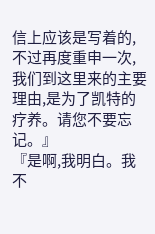信上应该是写着的,不过再度重申一次,我们到这里来的主要理由,是为了凯特的疗养。请您不要忘记。』
『是啊,我明白。我不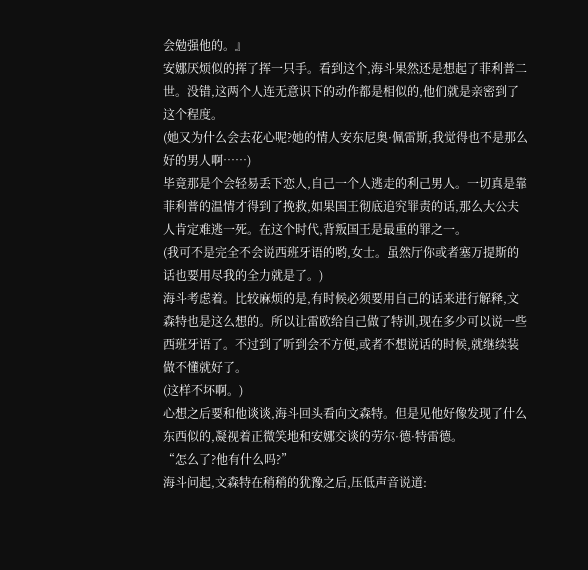会勉强他的。』
安娜厌烦似的挥了挥一只手。看到这个,海斗果然还是想起了菲利普二世。没错,这两个人连无意识下的动作都是相似的,他们就是亲密到了这个程度。
(她又为什么会去花心呢?她的情人安东尼奥·佩雷斯,我觉得也不是那么好的男人啊……)
毕竟那是个会轻易丢下恋人,自己一个人逃走的利己男人。一切真是靠菲利普的温情才得到了挽救,如果国王彻底追究罪责的话,那么大公夫人肯定难逃一死。在这个时代,背叛国王是最重的罪之一。
(我可不是完全不会说西班牙语的哟,女士。虽然厅你或者塞万提斯的话也要用尽我的全力就是了。)
海斗考虑着。比较麻烦的是,有时候必须要用自己的话来进行解释,文森特也是这么想的。所以让雷欧给自己做了特训,现在多少可以说一些西班牙语了。不过到了听到会不方便,或者不想说话的时候,就继续装做不懂就好了。
(这样不坏啊。)
心想之后要和他谈谈,海斗回头看向文森特。但是见他好像发现了什么东西似的,凝视着正微笑地和安娜交谈的劳尔·德·特雷德。
“怎么了?他有什么吗?”
海斗问起,文森特在稍稍的犹豫之后,压低声音说道: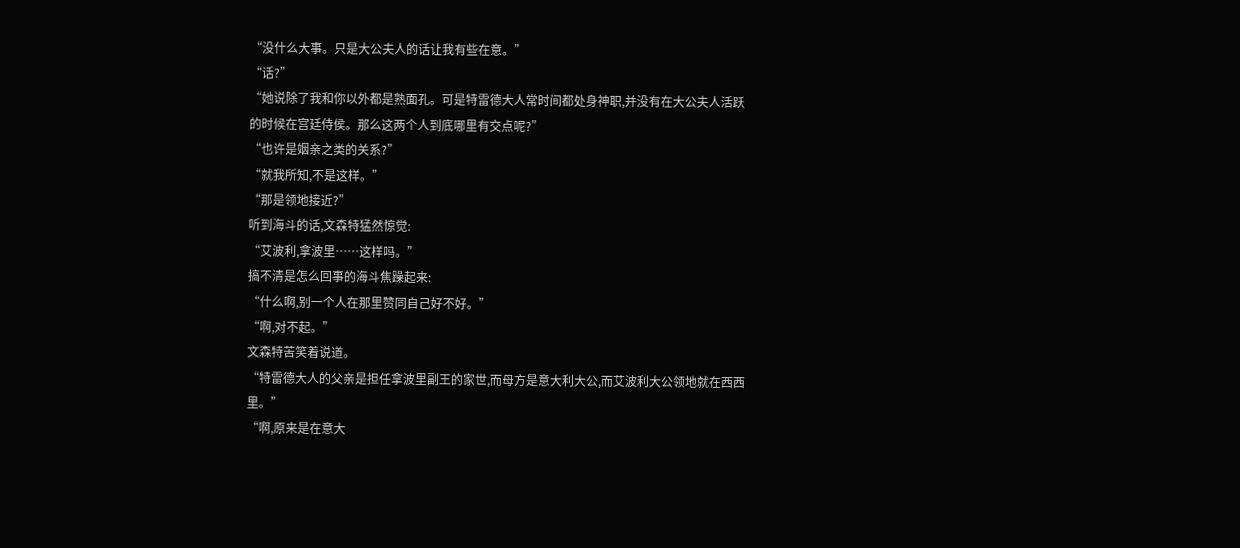“没什么大事。只是大公夫人的话让我有些在意。”
“话?”
“她说除了我和你以外都是熟面孔。可是特雷德大人常时间都处身神职,并没有在大公夫人活跃的时候在宫廷侍侯。那么这两个人到底哪里有交点呢?”
“也许是姻亲之类的关系?”
“就我所知,不是这样。”
“那是领地接近?”
听到海斗的话,文森特猛然惊觉:
“艾波利,拿波里……这样吗。”
搞不清是怎么回事的海斗焦躁起来:
“什么啊,别一个人在那里赞同自己好不好。”
“啊,对不起。”
文森特苦笑着说道。
“特雷德大人的父亲是担任拿波里副王的家世,而母方是意大利大公,而艾波利大公领地就在西西里。”
“啊,原来是在意大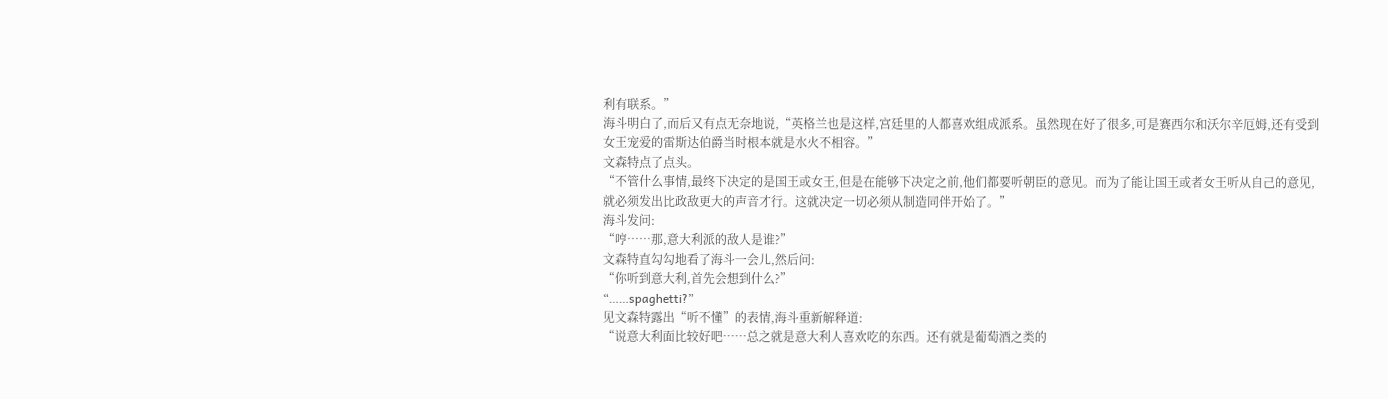利有联系。”
海斗明白了,而后又有点无奈地说,“英格兰也是这样,宫廷里的人都喜欢组成派系。虽然现在好了很多,可是赛西尔和沃尔辛厄姆,还有受到女王宠爱的雷斯达伯爵当时根本就是水火不相容。”
文森特点了点头。
“不管什么事情,最终下决定的是国王或女王,但是在能够下决定之前,他们都要听朝臣的意见。而为了能让国王或者女王听从自己的意见,就必须发出比政敌更大的声音才行。这就决定一切必须从制造同伴开始了。”
海斗发问:
“哼……那,意大利派的敌人是谁?”
文森特直勾勾地看了海斗一会儿,然后问:
“你听到意大利,首先会想到什么?”
“……spaghetti?”
见文森特露出“听不懂”的表情,海斗重新解释道:
“说意大利面比较好吧……总之就是意大利人喜欢吃的东西。还有就是葡萄酒之类的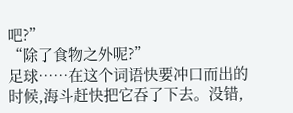吧?”
“除了食物之外呢?”
足球……在这个词语快要冲口而出的时候,海斗赶快把它吞了下去。没错,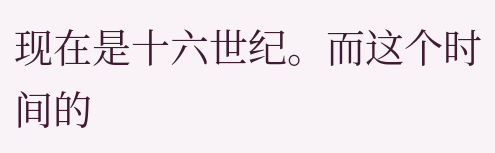现在是十六世纪。而这个时间的